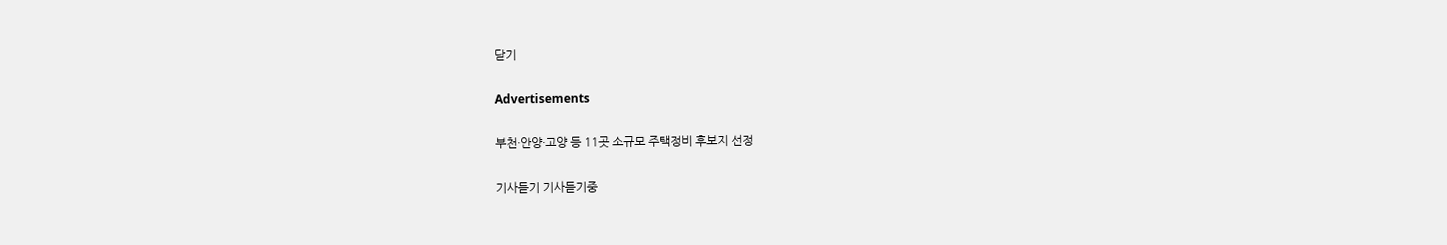닫기

Advertisements

부천·안양·고양 등 11곳 소규모 주택정비 후보지 선정

기사듣기 기사듣기중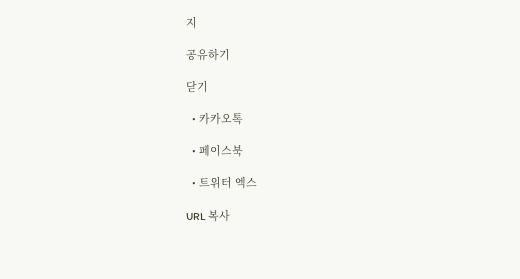지

공유하기

닫기

  • 카카오톡

  • 페이스북

  • 트위터 엑스

URL 복사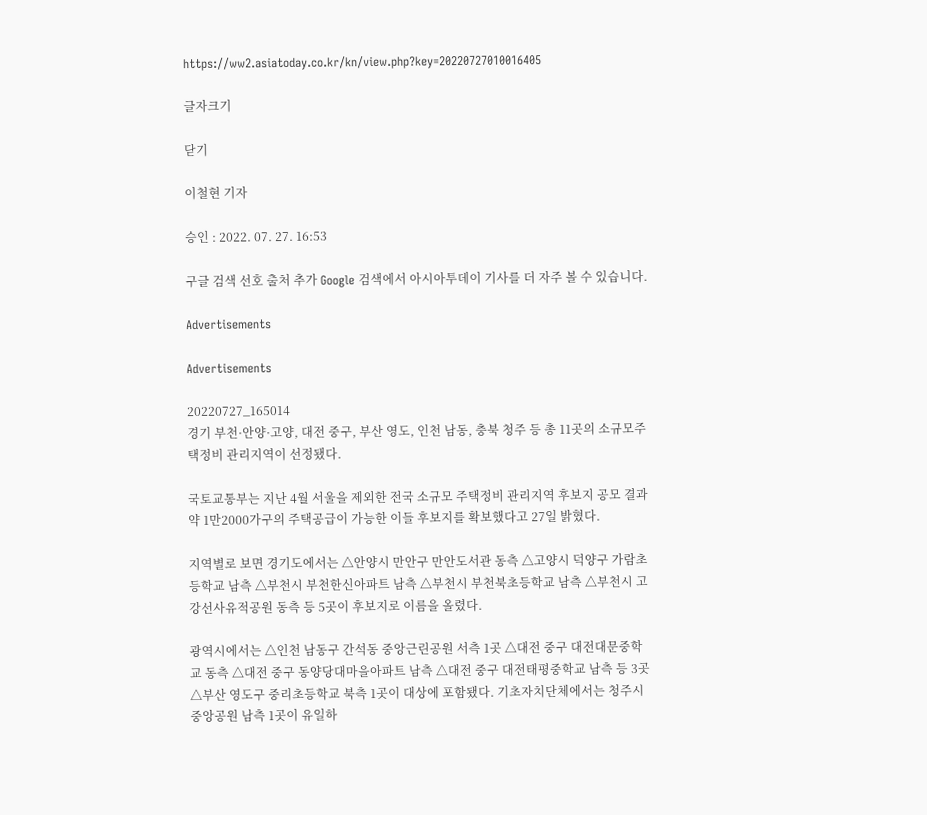https://ww2.asiatoday.co.kr/kn/view.php?key=20220727010016405

글자크기

닫기

이철현 기자

승인 : 2022. 07. 27. 16:53

구글 검색 선호 출처 추가 Google 검색에서 아시아투데이 기사를 더 자주 볼 수 있습니다.

Advertisements

Advertisements

20220727_165014
경기 부천·안양·고양, 대전 중구, 부산 영도, 인천 남동, 충북 청주 등 총 11곳의 소규모주택정비 관리지역이 선정됐다.

국토교통부는 지난 4월 서울을 제외한 전국 소규모 주택정비 관리지역 후보지 공모 결과 약 1만2000가구의 주택공급이 가능한 이들 후보지를 확보했다고 27일 밝혔다.

지역별로 보면 경기도에서는 △안양시 만안구 만안도서관 동측 △고양시 덕양구 가람초등학교 남측 △부천시 부천한신아파트 남측 △부천시 부천북초등학교 남측 △부천시 고강선사유적공원 동측 등 5곳이 후보지로 이름을 올렸다.

광역시에서는 △인천 남동구 간석동 중앙근린공원 서측 1곳 △대전 중구 대전대문중학교 동측 △대전 중구 동양당대마을아파트 남측 △대전 중구 대전태평중학교 남측 등 3곳 △부산 영도구 중리초등학교 북측 1곳이 대상에 포함됐다. 기초자치단체에서는 청주시 중앙공원 남측 1곳이 유일하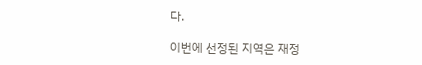다.

이번에 선정된 지역은 재정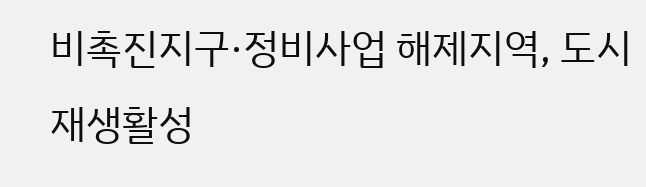비촉진지구·정비사업 해제지역, 도시재생활성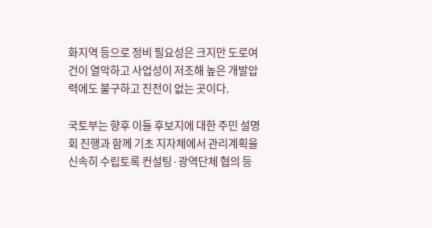화지역 등으로 정비 필요성은 크지만 도로여건이 열악하고 사업성이 저조해 높은 개발압력에도 불구하고 진전이 없는 곳이다.

국토부는 향후 이들 후보지에 대한 주민 설명회 진행과 함께 기초 지자체에서 관리계획을 신속히 수립토록 컨설팅·광역단체 협의 등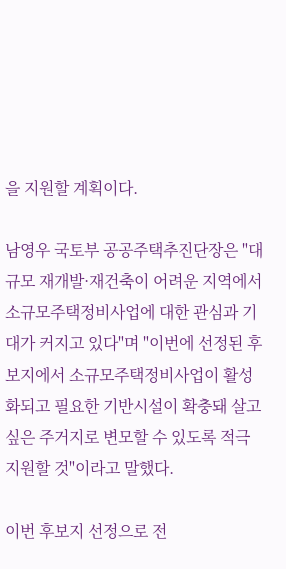을 지원할 계획이다.

남영우 국토부 공공주택추진단장은 "대규모 재개발·재건축이 어려운 지역에서 소규모주택정비사업에 대한 관심과 기대가 커지고 있다"며 "이번에 선정된 후보지에서 소규모주택정비사업이 활성화되고 필요한 기반시설이 확충돼 살고 싶은 주거지로 변모할 수 있도록 적극 지원할 것"이라고 말했다.

이번 후보지 선정으로 전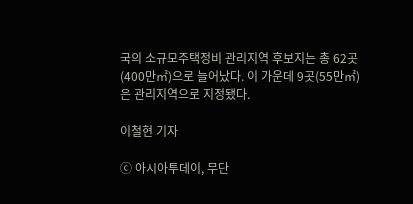국의 소규모주택정비 관리지역 후보지는 총 62곳(400만㎡)으로 늘어났다. 이 가운데 9곳(55만㎡)은 관리지역으로 지정됐다.

이철현 기자

ⓒ 아시아투데이, 무단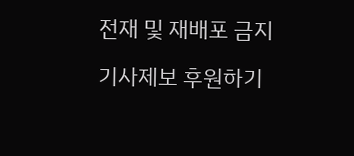전재 및 재배포 금지

기사제보 후원하기